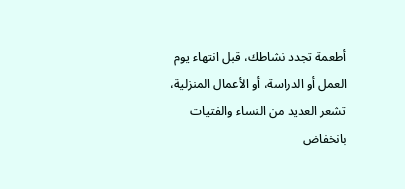أطعمة تجدد نشاطك، قبل انتهاء يوم العمل أو الدراسة، أو الأعمال المنزلية، تشعر العديد من النساء والفتيات بانخفاض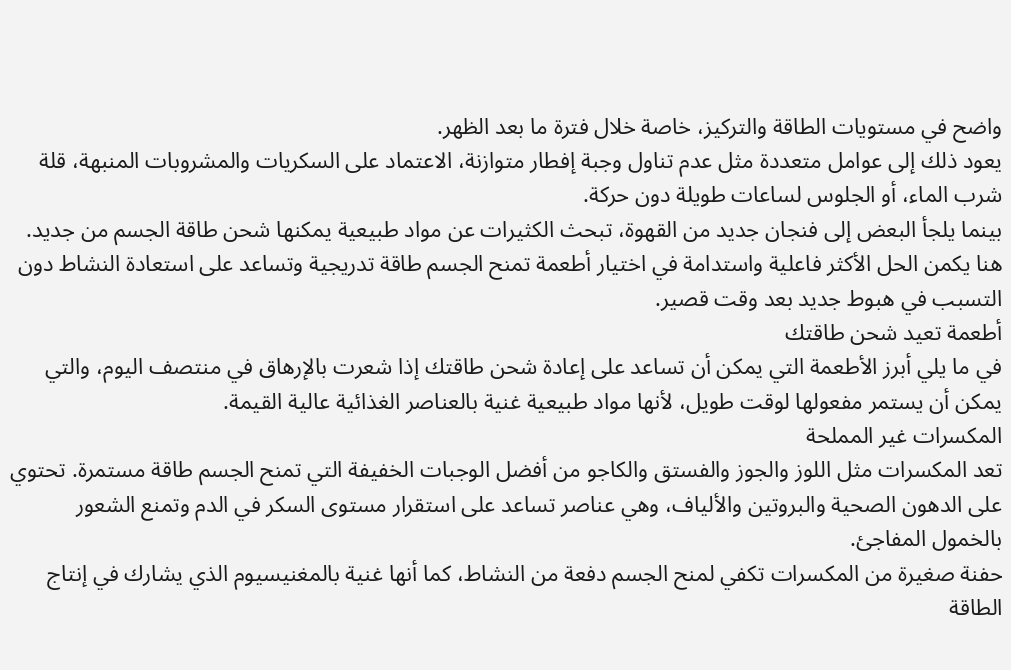واضح في مستويات الطاقة والتركيز، خاصة خلال فترة ما بعد الظهر.
يعود ذلك إلى عوامل متعددة مثل عدم تناول وجبة إفطار متوازنة، الاعتماد على السكريات والمشروبات المنبهة، قلة شرب الماء، أو الجلوس لساعات طويلة دون حركة.
بينما يلجأ البعض إلى فنجان جديد من القهوة، تبحث الكثيرات عن مواد طبيعية يمكنها شحن طاقة الجسم من جديد.
هنا يكمن الحل الأكثر فاعلية واستدامة في اختيار أطعمة تمنح الجسم طاقة تدريجية وتساعد على استعادة النشاط دون التسبب في هبوط جديد بعد وقت قصير.
أطعمة تعيد شحن طاقتك
في ما يلي أبرز الأطعمة التي يمكن أن تساعد على إعادة شحن طاقتك إذا شعرت بالإرهاق في منتصف اليوم، والتي يمكن أن يستمر مفعولها لوقت طويل، لأنها مواد طبيعية غنية بالعناصر الغذائية عالية القيمة.
المكسرات غير المملحة
تعد المكسرات مثل اللوز والجوز والفستق والكاجو من أفضل الوجبات الخفيفة التي تمنح الجسم طاقة مستمرة. تحتوي على الدهون الصحية والبروتين والألياف، وهي عناصر تساعد على استقرار مستوى السكر في الدم وتمنع الشعور بالخمول المفاجئ.
حفنة صغيرة من المكسرات تكفي لمنح الجسم دفعة من النشاط، كما أنها غنية بالمغنيسيوم الذي يشارك في إنتاج الطاقة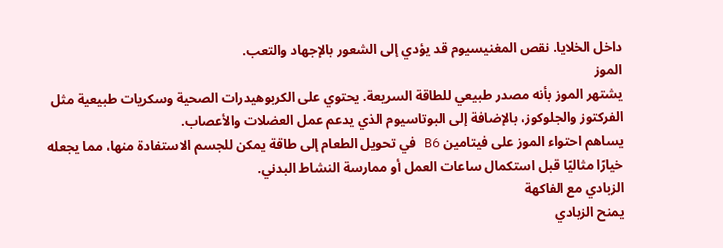داخل الخلايا. نقص المغنيسيوم قد يؤدي إلى الشعور بالإجهاد والتعب.
الموز
يشتهر الموز بأنه مصدر طبيعي للطاقة السريعة. يحتوي على الكربوهيدرات الصحية وسكريات طبيعية مثل الفركتوز والجلوكوز، بالإضافة إلى البوتاسيوم الذي يدعم عمل العضلات والأعصاب.
يساهم احتواء الموز على فيتامين B6 في تحويل الطعام إلى طاقة يمكن للجسم الاستفادة منها، مما يجعله خيارًا مثاليًا قبل استكمال ساعات العمل أو ممارسة النشاط البدني.
الزبادي مع الفاكهة
يمنح الزبادي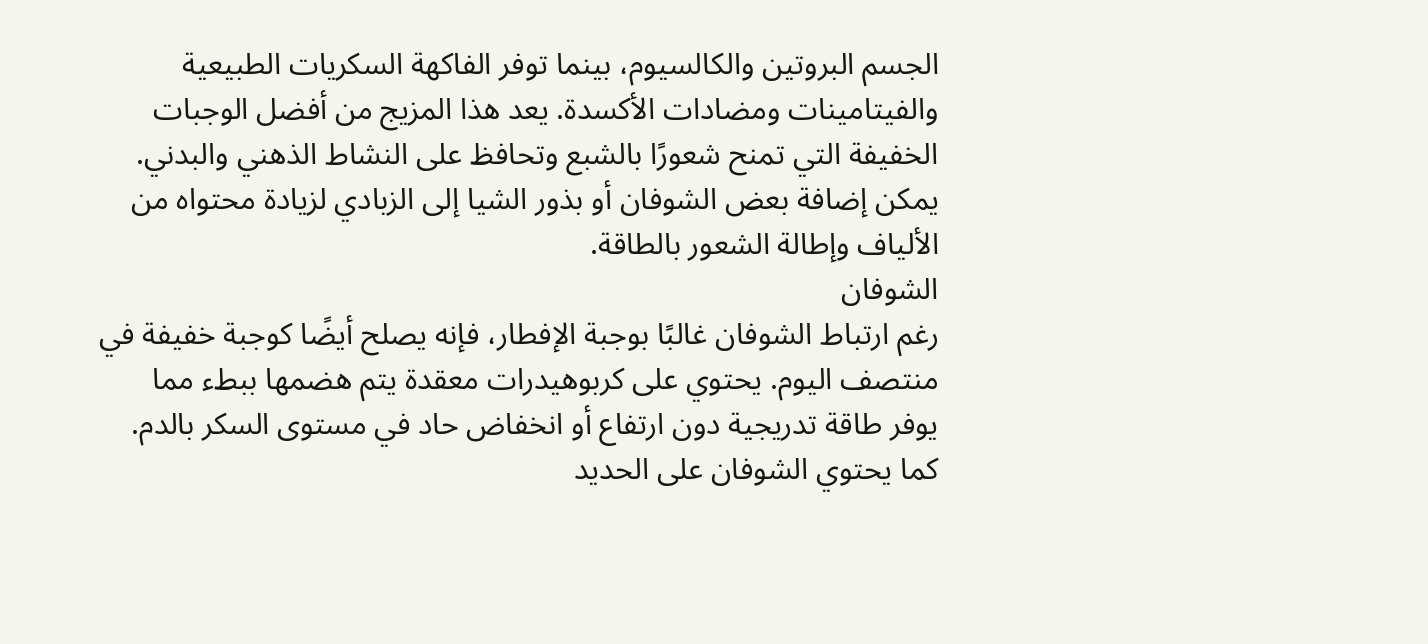الجسم البروتين والكالسيوم، بينما توفر الفاكهة السكريات الطبيعية والفيتامينات ومضادات الأكسدة. يعد هذا المزيج من أفضل الوجبات الخفيفة التي تمنح شعورًا بالشبع وتحافظ على النشاط الذهني والبدني.
يمكن إضافة بعض الشوفان أو بذور الشيا إلى الزبادي لزيادة محتواه من الألياف وإطالة الشعور بالطاقة.
الشوفان
رغم ارتباط الشوفان غالبًا بوجبة الإفطار، فإنه يصلح أيضًا كوجبة خفيفة في منتصف اليوم. يحتوي على كربوهيدرات معقدة يتم هضمها ببطء مما يوفر طاقة تدريجية دون ارتفاع أو انخفاض حاد في مستوى السكر بالدم.
كما يحتوي الشوفان على الحديد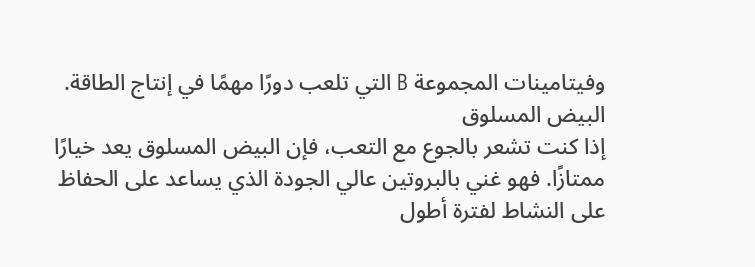وفيتامينات المجموعة B التي تلعب دورًا مهمًا في إنتاج الطاقة.
البيض المسلوق
إذا كنت تشعر بالجوع مع التعب، فإن البيض المسلوق يعد خيارًا ممتازًا. فهو غني بالبروتين عالي الجودة الذي يساعد على الحفاظ على النشاط لفترة أطول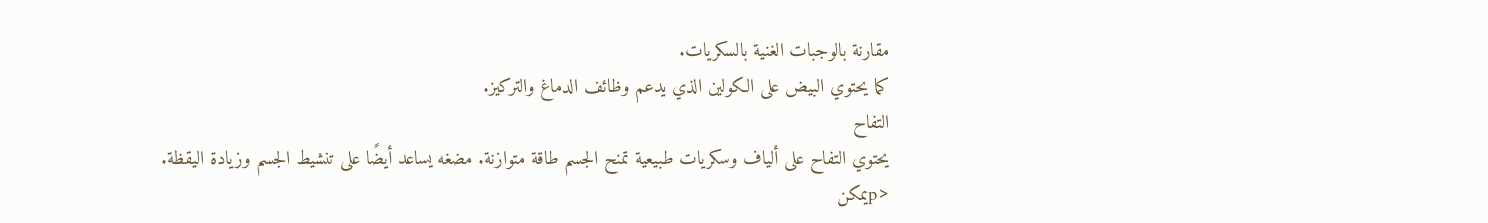مقارنة بالوجبات الغنية بالسكريات.
كما يحتوي البيض على الكولين الذي يدعم وظائف الدماغ والتركيز.
التفاح
يحتوي التفاح على ألياف وسكريات طبيعية تمنح الجسم طاقة متوازنة. مضغه يساعد أيضًا على تنشيط الجسم وزيادة اليقظة.
<pيمكن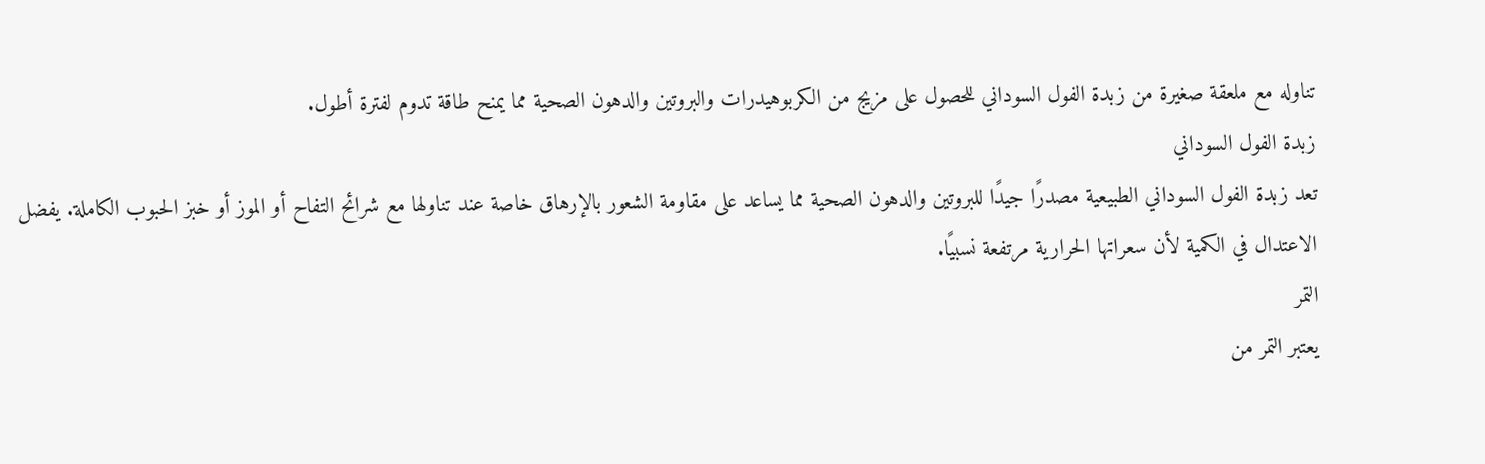تناوله مع ملعقة صغيرة من زبدة الفول السوداني للحصول على مزيج من الكربوهيدرات والبروتين والدهون الصحية مما يمنح طاقة تدوم لفترة أطول.
زبدة الفول السوداني
تعد زبدة الفول السوداني الطبيعية مصدرًا جيدًا للبروتين والدهون الصحية مما يساعد على مقاومة الشعور بالإرهاق خاصة عند تناولها مع شرائح التفاح أو الموز أو خبز الحبوب الكاملة. يفضل الاعتدال في الكمية لأن سعراتها الحرارية مرتفعة نسبيًا.
التمر
يعتبر التمر من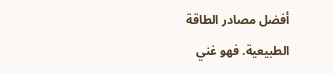أفضل مصادر الطاقة الطبيعية. فهو غني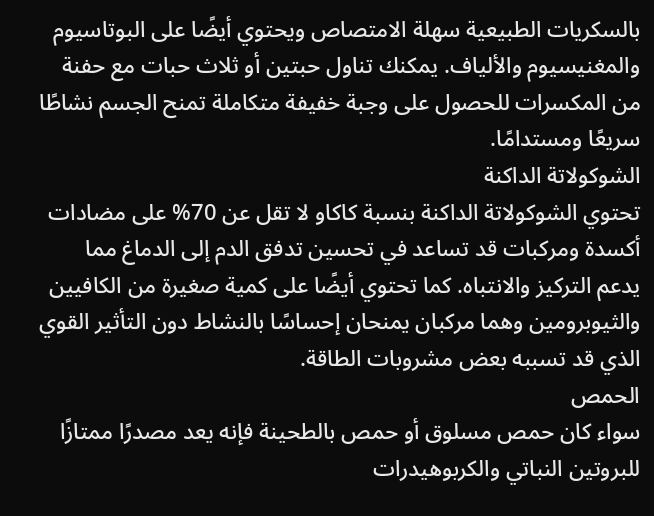بالسكريات الطبيعية سهلة الامتصاص ويحتوي أيضًا على البوتاسيوم والمغنيسيوم والألياف. يمكنك تناول حبتين أو ثلاث حبات مع حفنة من المكسرات للحصول على وجبة خفيفة متكاملة تمنح الجسم نشاطًا سريعًا ومستدامًا.
الشوكولاتة الداكنة
تحتوي الشوكولاتة الداكنة بنسبة كاكاو لا تقل عن 70% على مضادات أكسدة ومركبات قد تساعد في تحسين تدفق الدم إلى الدماغ مما يدعم التركيز والانتباه. كما تحتوي أيضًا على كمية صغيرة من الكافيين والثيوبرومين وهما مركبان يمنحان إحساسًا بالنشاط دون التأثير القوي الذي قد تسببه بعض مشروبات الطاقة.
الحمص
سواء كان حمص مسلوق أو حمص بالطحينة فإنه يعد مصدرًا ممتازًا للبروتين النباتي والكربوهيدرات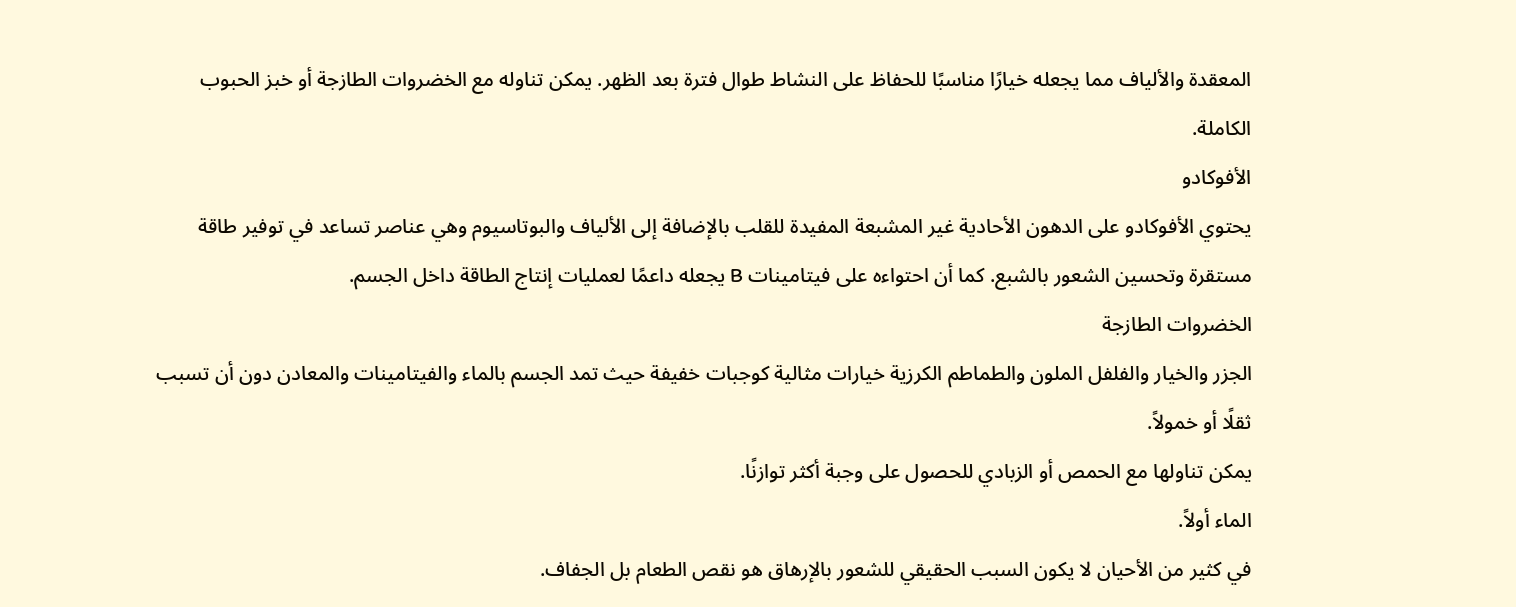المعقدة والألياف مما يجعله خيارًا مناسبًا للحفاظ على النشاط طوال فترة بعد الظهر. يمكن تناوله مع الخضروات الطازجة أو خبز الحبوب الكاملة.
الأفوكادو
يحتوي الأفوكادو على الدهون الأحادية غير المشبعة المفيدة للقلب بالإضافة إلى الألياف والبوتاسيوم وهي عناصر تساعد في توفير طاقة مستقرة وتحسين الشعور بالشبع. كما أن احتواءه على فيتامينات B يجعله داعمًا لعمليات إنتاج الطاقة داخل الجسم.
الخضروات الطازجة
الجزر والخيار والفلفل الملون والطماطم الكرزية خيارات مثالية كوجبات خفيفة حيث تمد الجسم بالماء والفيتامينات والمعادن دون أن تسبب ثقلًا أو خمولاً.
يمكن تناولها مع الحمص أو الزبادي للحصول على وجبة أكثر توازنًا.
الماء أولاً.
في كثير من الأحيان لا يكون السبب الحقيقي للشعور بالإرهاق هو نقص الطعام بل الجفاف.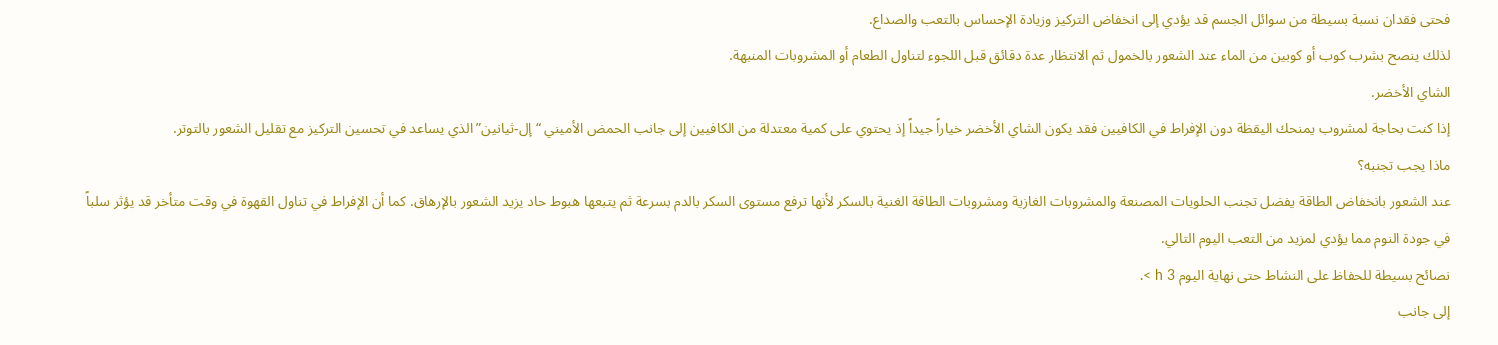فحتى فقدان نسبة بسيطة من سوائل الجسم قد يؤدي إلى انخفاض التركيز وزيادة الإحساس بالتعب والصداع.
لذلك ينصح بشرب كوب أو كوبين من الماء عند الشعور بالخمول ثم الانتظار عدة دقائق قبل اللجوء لتناول الطعام أو المشروبات المنبهة.
الشاي الأخضر.
إذا كنت بحاجة لمشروب يمنحك اليقظة دون الإفراط في الكافيين فقد يكون الشاي الأخضر خياراً جيداً إذ يحتوي على كمية معتدلة من الكافيين إلى جانب الحمض الأميني “إل-ثيانين” الذي يساعد في تحسين التركيز مع تقليل الشعور بالتوتر.
ماذا يجب تجنبه؟
عند الشعور بانخفاض الطاقة يفضل تجنب الحلويات المصنعة والمشروبات الغازية ومشروبات الطاقة الغنية بالسكر لأنها ترفع مستوى السكر بالدم بسرعة ثم يتبعها هبوط حاد يزيد الشعور بالإرهاق. كما أن الإفراط في تناول القهوة في وقت متأخر قد يؤثر سلباً في جودة النوم مما يؤدي لمزيد من التعب اليوم التالي.
نصائح بسيطة للحفاظ على النشاط حتى نهاية اليوم h 3 >.
إلى جانب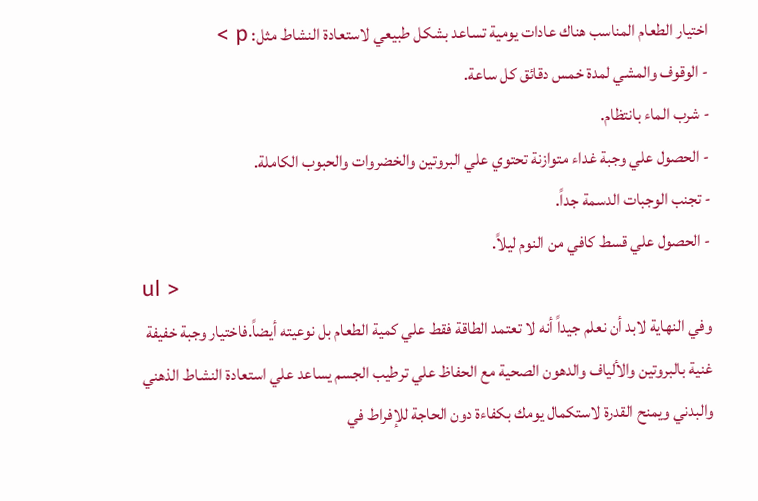اختيار الطعام المناسب هناك عادات يومية تساعد بشكل طبيعي لاستعادة النشاط مثل: p >
- الوقوف والمشي لمدة خمس دقائق كل ساعة.
- شرب الماء بانتظام.
- الحصول علي وجبة غداء متوازنة تحتوي علي البروتين والخضروات والحبوب الكاملة.
- تجنب الوجبات الدسمة جداً.
- الحصول علي قسط كافي من النوم ليلاً.
ul >
وفي النهاية لابد أن نعلم جيداً أنه لا تعتمد الطاقة فقط علي كمية الطعام بل نوعيته أيضاً.فاختيار وجبة خفيفة غنية بالبروتين والألياف والدهون الصحية مع الحفاظ علي ترطيب الجسم يساعد علي استعادة النشاط الذهني والبدني ويمنح القدرة لاستكمال يومك بكفاءة دون الحاجة للإفراط في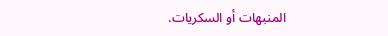المنبهات أو السكريات.